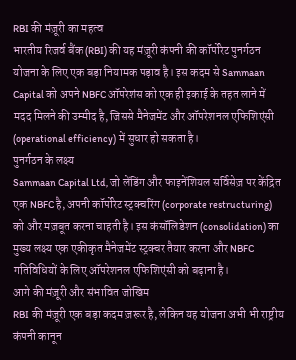RBI की मंज़ूरी का महत्व
भारतीय रिजर्व बैंक (RBI) की यह मंज़ूरी कंपनी की कॉर्पोरेट पुनर्गठन योजना के लिए एक बड़ा नियामक पड़ाव है। इस कदम से Sammaan Capital को अपने NBFC ऑपरेशंस को एक ही इकाई के तहत लाने में मदद मिलने की उम्मीद है, जिससे मैनेजमेंट और ऑपरेशनल एफिशिएंसी (operational efficiency) में सुधार हो सकता है।
पुनर्गठन के लक्ष्य
Sammaan Capital Ltd, जो लेंडिंग और फाइनेंशियल सर्विसेज़ पर केंद्रित एक NBFC है, अपनी कॉर्पोरेट स्ट्रक्चरिंग (corporate restructuring) को और मज़बूत करना चाहती है। इस कंसॉलिडेशन (consolidation) का मुख्य लक्ष्य एक एकीकृत मैनेजमेंट स्ट्रक्चर तैयार करना और NBFC गतिविधियों के लिए ऑपरेशनल एफिशिएंसी को बढ़ाना है।
आगे की मंज़ूरी और संभावित जोखिम
RBI की मंज़ूरी एक बड़ा कदम ज़रूर है, लेकिन यह योजना अभी भी राष्ट्रीय कंपनी कानून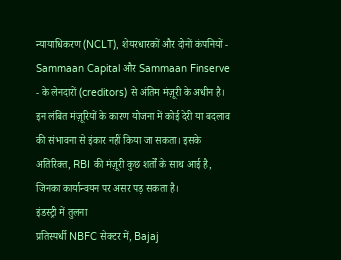न्यायाधिकरण (NCLT), शेयरधारकों और दोनों कंपनियों - Sammaan Capital और Sammaan Finserve - के लेनदारों (creditors) से अंतिम मंज़ूरी के अधीन है। इन लंबित मंज़ूरियों के कारण योजना में कोई देरी या बदलाव की संभावना से इंकार नहीं किया जा सकता। इसके अतिरिक्त, RBI की मंज़ूरी कुछ शर्तों के साथ आई है, जिनका कार्यान्वयन पर असर पड़ सकता है।
इंडस्ट्री में तुलना
प्रतिस्पर्धी NBFC सेक्टर में, Bajaj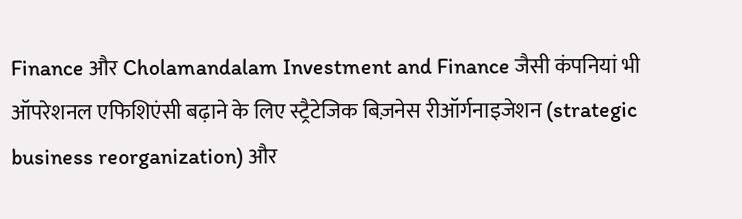Finance और Cholamandalam Investment and Finance जैसी कंपनियां भी ऑपरेशनल एफिशिएंसी बढ़ाने के लिए स्ट्रैटेजिक बिज़नेस रीऑर्गनाइजेशन (strategic business reorganization) और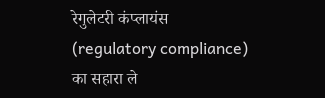रेगुलेटरी कंप्लायंस (regulatory compliance) का सहारा ले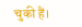चुकी हैं।